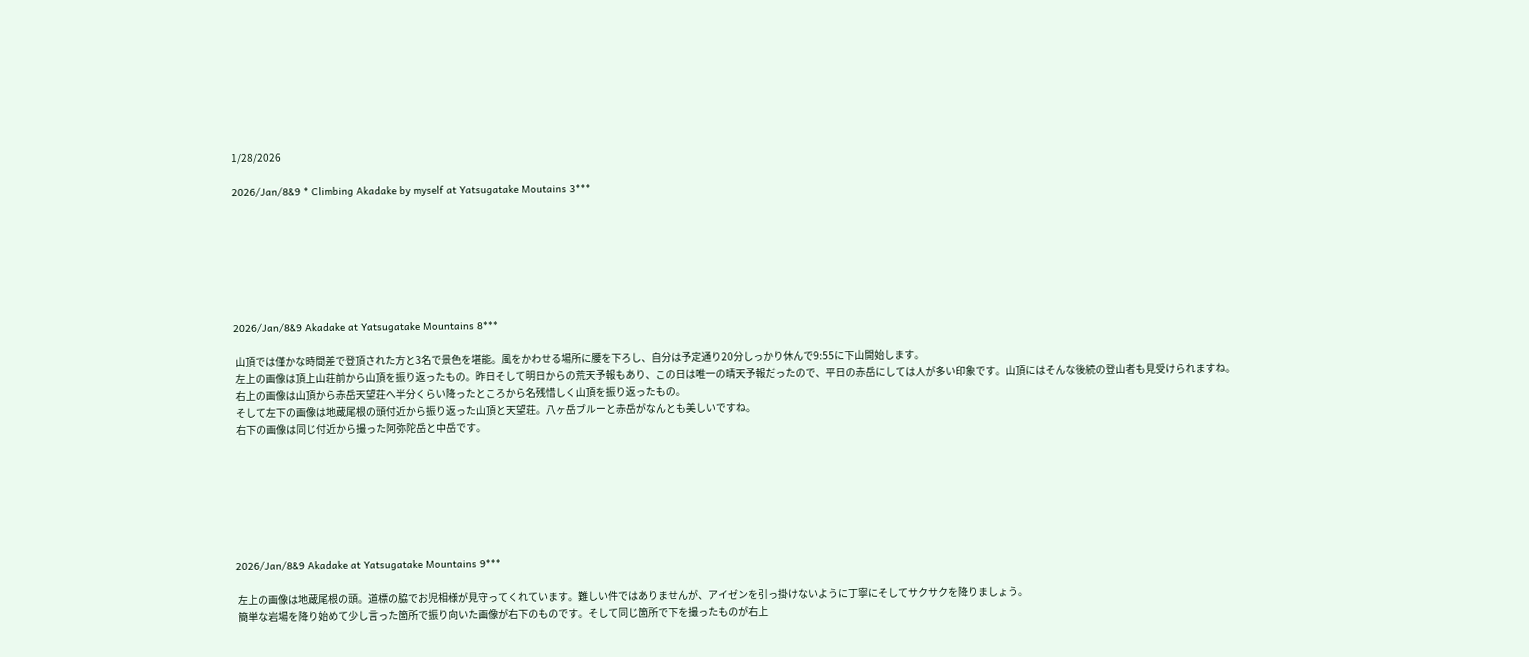1/28/2026

2026/Jan/8&9 * Climbing Akadake by myself at Yatsugatake Moutains 3***







2026/Jan/8&9 Akadake at Yatsugatake Mountains 8***

 山頂では僅かな時間差で登頂された方と3名で景色を堪能。風をかわせる場所に腰を下ろし、自分は予定通り20分しっかり休んで9:55に下山開始します。
 左上の画像は頂上山荘前から山頂を振り返ったもの。昨日そして明日からの荒天予報もあり、この日は唯一の晴天予報だったので、平日の赤岳にしては人が多い印象です。山頂にはそんな後続の登山者も見受けられますね。
 右上の画像は山頂から赤岳天望荘へ半分くらい降ったところから名残惜しく山頂を振り返ったもの。
 そして左下の画像は地蔵尾根の頭付近から振り返った山頂と天望荘。八ヶ岳ブルーと赤岳がなんとも美しいですね。
 右下の画像は同じ付近から撮った阿弥陀岳と中岳です。







2026/Jan/8&9 Akadake at Yatsugatake Mountains 9***

 左上の画像は地蔵尾根の頭。道標の脇でお児相様が見守ってくれています。難しい件ではありませんが、アイゼンを引っ掛けないように丁寧にそしてサクサクを降りましょう。
 簡単な岩場を降り始めて少し言った箇所で振り向いた画像が右下のものです。そして同じ箇所で下を撮ったものが右上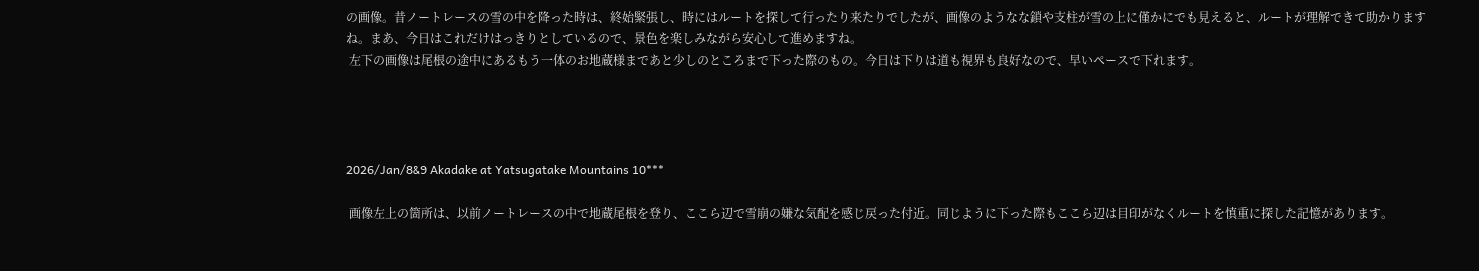の画像。昔ノートレースの雪の中を降った時は、終始緊張し、時にはルートを探して行ったり来たりでしたが、画像のようなな鎖や支柱が雪の上に僅かにでも見えると、ルートが理解できて助かりますね。まあ、今日はこれだけはっきりとしているので、景色を楽しみながら安心して進めますね。
 左下の画像は尾根の途中にあるもう一体のお地蔵様まであと少しのところまで下った際のもの。今日は下りは道も視界も良好なので、早いペースで下れます。




2026/Jan/8&9 Akadake at Yatsugatake Mountains 10***

 画像左上の箇所は、以前ノートレースの中で地蔵尾根を登り、ここら辺で雪崩の嫌な気配を感じ戻った付近。同じように下った際もここら辺は目印がなくルートを慎重に探した記憶があります。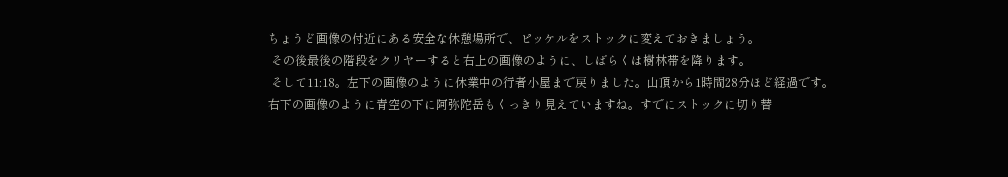ちょうど画像の付近にある安全な休憩場所で、ピッケルをストックに変えておきましょう。
 その後最後の階段をクリヤーすると右上の画像のように、しばらくは樹林帯を降ります。
 そして11:18。左下の画像のように休業中の行者小屋まで戻りました。山頂から1時間28分ほど経過です。
右下の画像のように青空の下に阿弥陀岳もくっきり見えていますね。すでにストックに切り替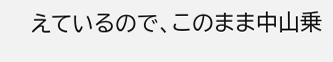えているので、このまま中山乗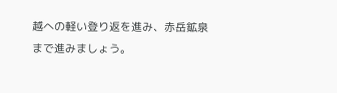越への軽い登り返を進み、赤岳鉱泉まで進みましょう。